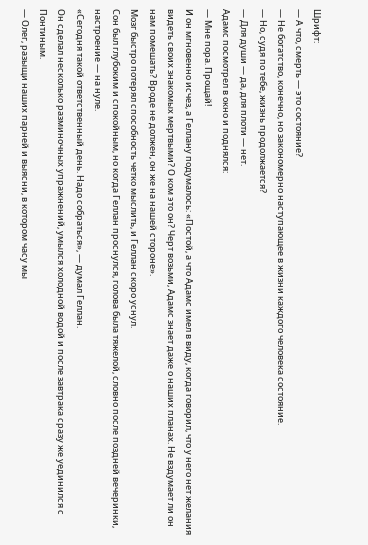Шрифт:
— А что, смерть — это состояние?
— Не богатство, конечно, но закономерно наступающее в жизни каждого человека состояние.
— Но, судя по тебе, жизнь продолжается?
— Для души — да, для плоти — нет.
Адамс посмотрел в окно и поднялся:
— Мне пора. Прощай!
И он мгновенно исчез, а Геллану подумалось: «Постой, а что Адамс имел в виду, когда говорил, что у него нет желания видеть своих знакомых мертвыми? О ком это он? Черт возьми, Адамс знает даже о наших планах. Не вздумает ли он нам помешать? Вроде не должен, он же на нашей стороне».
Мозг быстро потерял способность четко мыслить, и Геллан скоро уснул.
Сон был глубоким и спокойным, но когда Геллан проснулся, голова была тяжелой, словно после поздней вечеринки, настроение — на нуле.
«Сегодня такой ответственный день. Надо собраться», — думал Геллан.
Он сделал несколько разминочных упражнений, умылся холодной водой и после завтрака сразу же уединился с Понтиным.
— Олег, разыщи наших парней и выясни, в котором часу мы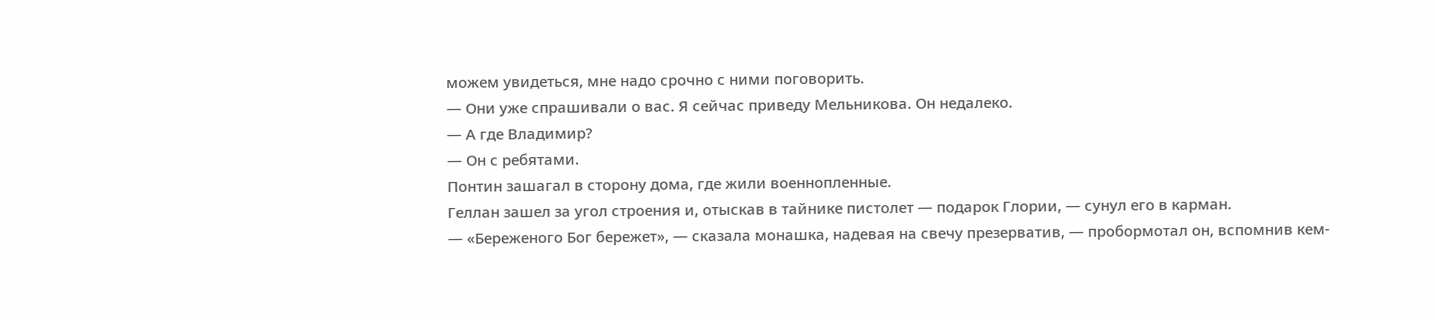можем увидеться, мне надо срочно с ними поговорить.
— Они уже спрашивали о вас. Я сейчас приведу Мельникова. Он недалеко.
— А где Владимир?
— Он с ребятами.
Понтин зашагал в сторону дома, где жили военнопленные.
Геллан зашел за угол строения и, отыскав в тайнике пистолет — подарок Глории, — сунул его в карман.
— «Береженого Бог бережет», — сказала монашка, надевая на свечу презерватив, — пробормотал он, вспомнив кем-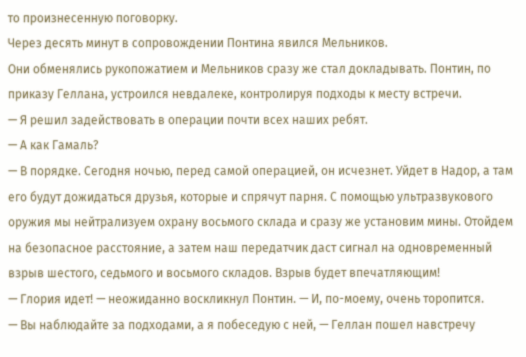то произнесенную поговорку.
Через десять минут в сопровождении Понтина явился Мельников.
Они обменялись рукопожатием и Мельников сразу же стал докладывать. Понтин, по приказу Геллана, устроился невдалеке, контролируя подходы к месту встречи.
— Я решил задействовать в операции почти всех наших ребят.
— А как Гамаль?
— В порядке. Сегодня ночью, перед самой операцией, он исчезнет. Уйдет в Надор, а там его будут дожидаться друзья, которые и спрячут парня. С помощью ультразвукового оружия мы нейтрализуем охрану восьмого склада и сразу же установим мины. Отойдем на безопасное расстояние, а затем наш передатчик даст сигнал на одновременный взрыв шестого, седьмого и восьмого складов. Взрыв будет впечатляющим!
— Глория идет! — неожиданно воскликнул Понтин. — И, по-моему, очень торопится.
— Вы наблюдайте за подходами, а я побеседую с ней, — Геллан пошел навстречу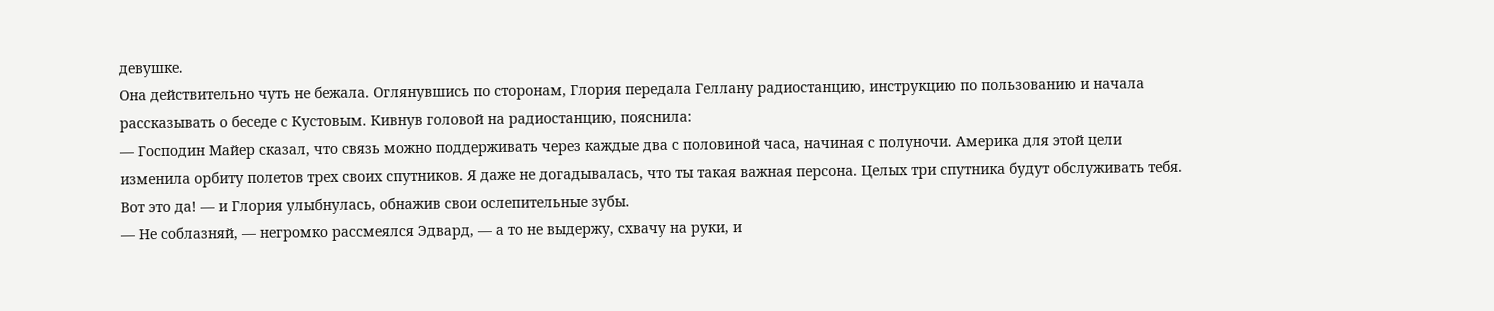девушке.
Она действительно чуть не бежала. Оглянувшись по сторонам, Глория передала Геллану радиостанцию, инструкцию по пользованию и начала рассказывать о беседе с Кустовым. Кивнув головой на радиостанцию, пояснила:
— Господин Майер сказал, что связь можно поддерживать через каждые два с половиной часа, начиная с полуночи. Америка для этой цели изменила орбиту полетов трех своих спутников. Я даже не догадывалась, что ты такая важная персона. Целых три спутника будут обслуживать тебя. Вот это да! — и Глория улыбнулась, обнажив свои ослепительные зубы.
— Не соблазняй, — негромко рассмеялся Эдвард, — а то не выдержу, схвачу на руки, и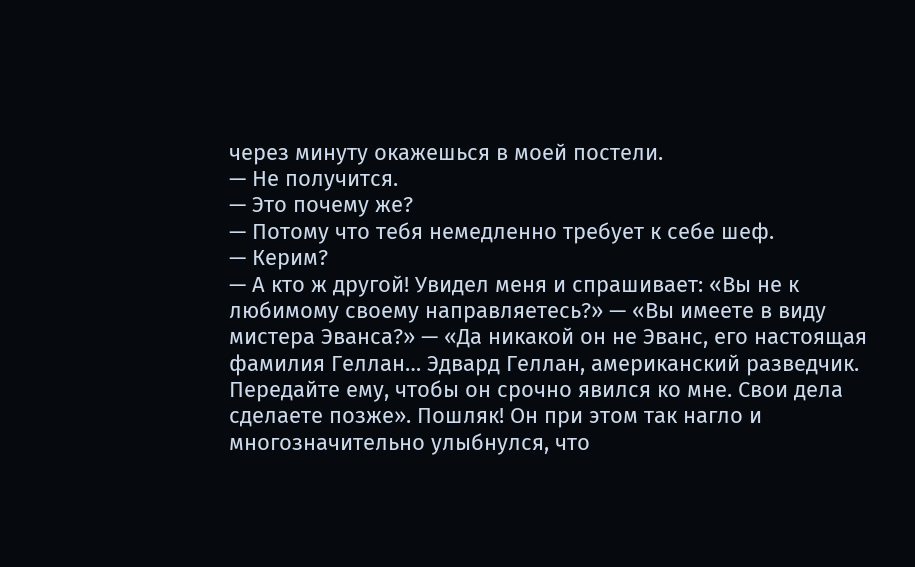через минуту окажешься в моей постели.
— Не получится.
— Это почему же?
— Потому что тебя немедленно требует к себе шеф.
— Керим?
— А кто ж другой! Увидел меня и спрашивает: «Вы не к любимому своему направляетесь?» — «Вы имеете в виду мистера Эванса?» — «Да никакой он не Эванс, его настоящая фамилия Геллан… Эдвард Геллан, американский разведчик. Передайте ему, чтобы он срочно явился ко мне. Свои дела сделаете позже». Пошляк! Он при этом так нагло и многозначительно улыбнулся, что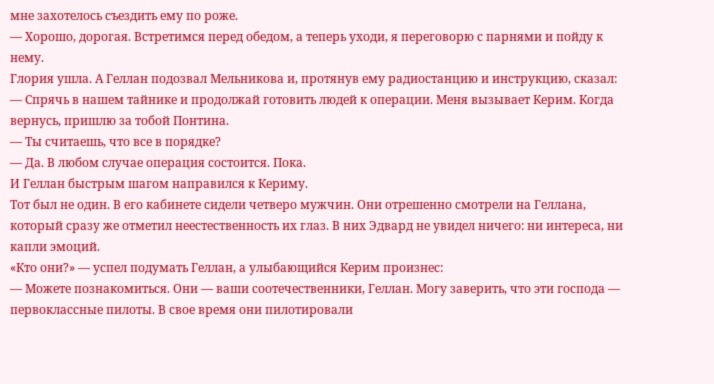мне захотелось съездить ему по роже.
— Хорошо, дорогая. Встретимся перед обедом, а теперь уходи, я переговорю с парнями и пойду к нему.
Глория ушла. А Геллан подозвал Мельникова и, протянув ему радиостанцию и инструкцию, сказал:
— Спрячь в нашем тайнике и продолжай готовить людей к операции. Меня вызывает Керим. Когда вернусь, пришлю за тобой Понтина.
— Ты считаешь, что все в порядке?
— Да. В любом случае операция состоится. Пока.
И Геллан быстрым шагом направился к Кериму.
Тот был не один. В его кабинете сидели четверо мужчин. Они отрешенно смотрели на Геллана, который сразу же отметил неестественность их глаз. В них Эдвард не увидел ничего: ни интереса, ни капли эмоций.
«Кто они?» — успел подумать Геллан, а улыбающийся Керим произнес:
— Можете познакомиться. Они — ваши соотечественники, Геллан. Могу заверить, что эти господа — первоклассные пилоты. В свое время они пилотировали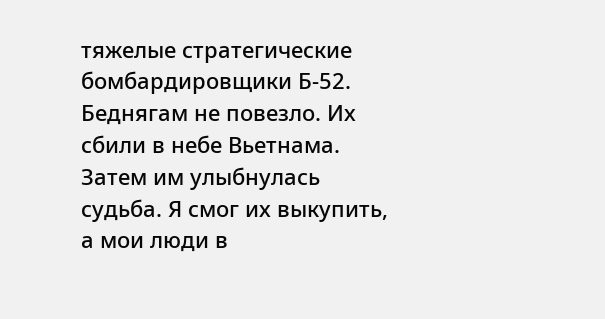тяжелые стратегические бомбардировщики Б-52. Беднягам не повезло. Их сбили в небе Вьетнама. Затем им улыбнулась судьба. Я смог их выкупить, а мои люди в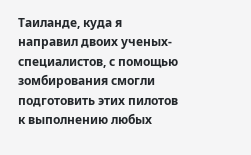Таиланде, куда я направил двоих ученых-специалистов, с помощью зомбирования смогли подготовить этих пилотов к выполнению любых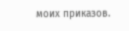моих приказов.